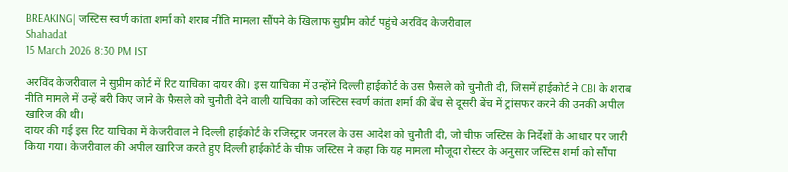BREAKING| जस्टिस स्वर्ण कांता शर्मा को शराब नीति मामला सौंपने के खिलाफ सुप्रीम कोर्ट पहुंचे अरविंद केजरीवाल
Shahadat
15 March 2026 8:30 PM IST

अरविंद केजरीवाल ने सुप्रीम कोर्ट में रिट याचिका दायर की। इस याचिका में उन्होंने दिल्ली हाईकोर्ट के उस फ़ैसले को चुनौती दी, जिसमें हाईकोर्ट ने CBI के शराब नीति मामले में उन्हें बरी किए जाने के फ़ैसले को चुनौती देने वाली याचिका को जस्टिस स्वर्ण कांता शर्मा की बेंच से दूसरी बेंच में ट्रांसफर करने की उनकी अपील खारिज की थी।
दायर की गई इस रिट याचिका में केजरीवाल ने दिल्ली हाईकोर्ट के रजिस्ट्रार जनरल के उस आदेश को चुनौती दी, जो चीफ़ जस्टिस के निर्देशों के आधार पर जारी किया गया। केजरीवाल की अपील खारिज करते हुए दिल्ली हाईकोर्ट के चीफ़ जस्टिस ने कहा कि यह मामला मौजूदा रोस्टर के अनुसार जस्टिस शर्मा को सौंपा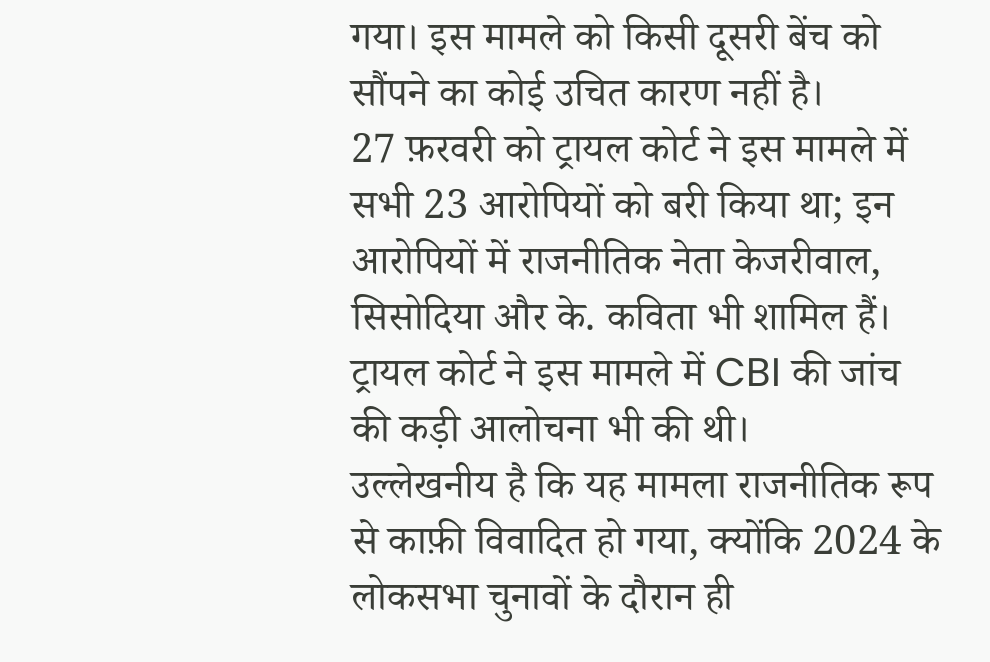गया। इस मामले को किसी दूसरी बेंच को सौंपने का कोई उचित कारण नहीं है।
27 फ़रवरी को ट्रायल कोर्ट ने इस मामले में सभी 23 आरोपियों को बरी किया था; इन आरोपियों में राजनीतिक नेता केजरीवाल, सिसोदिया और के. कविता भी शामिल हैं। ट्रायल कोर्ट ने इस मामले में CBI की जांच की कड़ी आलोचना भी की थी।
उल्लेखनीय है कि यह मामला राजनीतिक रूप से काफ़ी विवादित हो गया, क्योंकि 2024 के लोकसभा चुनावों के दौरान ही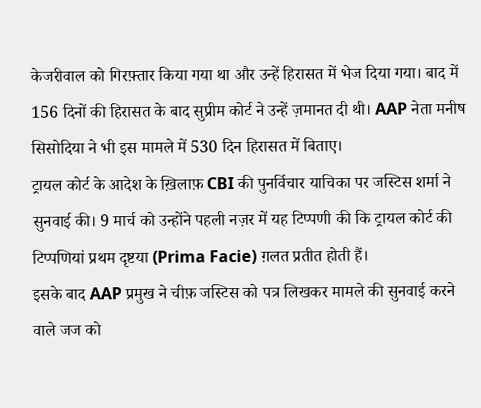केजरीवाल को गिरफ़्तार किया गया था और उन्हें हिरासत में भेज दिया गया। बाद में 156 दिनों की हिरासत के बाद सुप्रीम कोर्ट ने उन्हें ज़मानत दी थी। AAP नेता मनीष सिसोदिया ने भी इस मामले में 530 दिन हिरासत में बिताए।
ट्रायल कोर्ट के आदेश के ख़िलाफ़ CBI की पुनर्विचार याचिका पर जस्टिस शर्मा ने सुनवाई की। 9 मार्च को उन्होंने पहली नज़र में यह टिप्पणी की कि ट्रायल कोर्ट की टिप्पणियां प्रथम दृष्टया (Prima Facie) ग़लत प्रतीत होती हैं।
इसके बाद AAP प्रमुख ने चीफ़ जस्टिस को पत्र लिखकर मामले की सुनवाई करने वाले जज को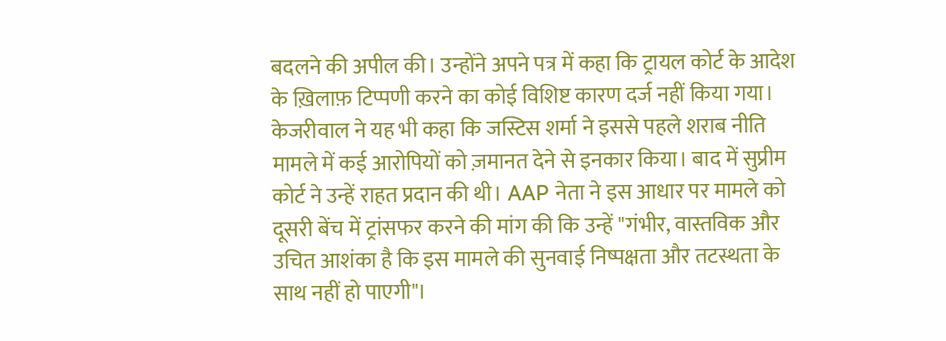बदलने की अपील की। उन्होंने अपने पत्र में कहा कि ट्रायल कोर्ट के आदेश के ख़िलाफ़ टिप्पणी करने का कोई विशिष्ट कारण दर्ज नहीं किया गया। केजरीवाल ने यह भी कहा कि जस्टिस शर्मा ने इससे पहले शराब नीति मामले में कई आरोपियों को ज़मानत देने से इनकार किया। बाद में सुप्रीम कोर्ट ने उन्हें राहत प्रदान की थी। AAP नेता ने इस आधार पर मामले को दूसरी बेंच में ट्रांसफर करने की मांग की कि उन्हें "गंभीर, वास्तविक और उचित आशंका है कि इस मामले की सुनवाई निष्पक्षता और तटस्थता के साथ नहीं हो पाएगी"।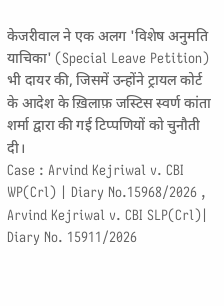केजरीवाल ने एक अलग 'विशेष अनुमति याचिका' (Special Leave Petition) भी दायर की, जिसमें उन्होंने ट्रायल कोर्ट के आदेश के ख़िलाफ़ जस्टिस स्वर्ण कांता शर्मा द्वारा की गई टिप्पणियों को चुनौती दी।
Case : Arvind Kejriwal v. CBI WP(Crl) | Diary No.15968/2026 , Arvind Kejriwal v. CBI SLP(Crl)| Diary No. 15911/2026